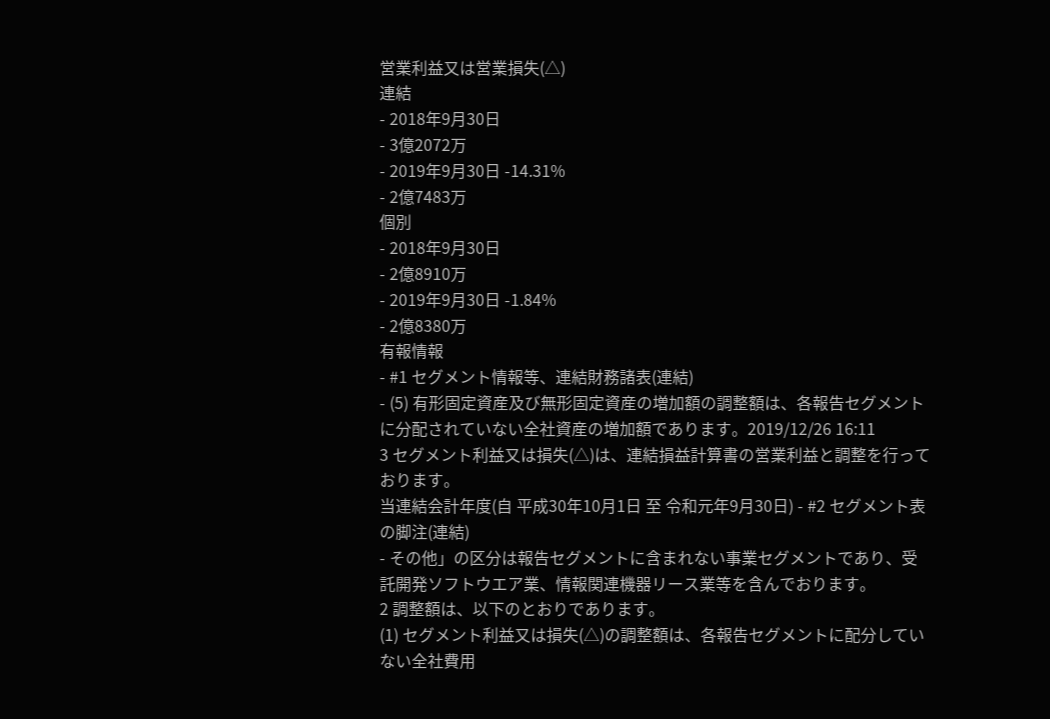営業利益又は営業損失(△)
連結
- 2018年9月30日
- 3億2072万
- 2019年9月30日 -14.31%
- 2億7483万
個別
- 2018年9月30日
- 2億8910万
- 2019年9月30日 -1.84%
- 2億8380万
有報情報
- #1 セグメント情報等、連結財務諸表(連結)
- (5) 有形固定資産及び無形固定資産の増加額の調整額は、各報告セグメントに分配されていない全社資産の増加額であります。2019/12/26 16:11
3 セグメント利益又は損失(△)は、連結損益計算書の営業利益と調整を行っております。
当連結会計年度(自 平成30年10月1日 至 令和元年9月30日) - #2 セグメント表の脚注(連結)
- その他」の区分は報告セグメントに含まれない事業セグメントであり、受託開発ソフトウエア業、情報関連機器リース業等を含んでおります。
2 調整額は、以下のとおりであります。
(1) セグメント利益又は損失(△)の調整額は、各報告セグメントに配分していない全社費用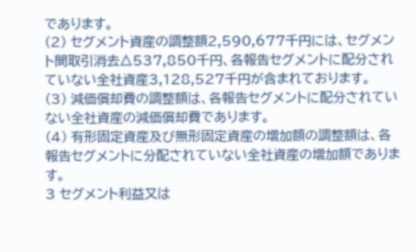であります。
(2) セグメント資産の調整額2,590,677千円には、セグメント間取引消去△537,850千円、各報告セグメントに配分されていない全社資産3,128,527千円が含まれております。
(3) 減価償却費の調整額は、各報告セグメントに配分されていない全社資産の減価償却費であります。
(4) 有形固定資産及び無形固定資産の増加額の調整額は、各報告セグメントに分配されていない全社資産の増加額であります。
3 セグメント利益又は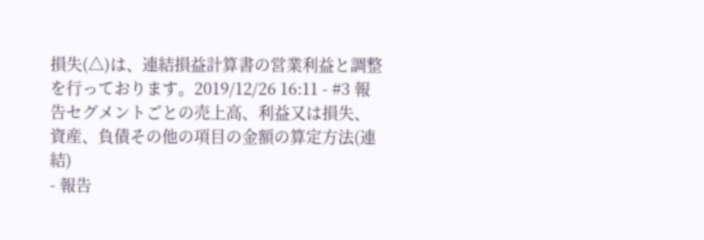損失(△)は、連結損益計算書の営業利益と調整を行っております。2019/12/26 16:11 - #3 報告セグメントごとの売上高、利益又は損失、資産、負債その他の項目の金額の算定方法(連結)
- 報告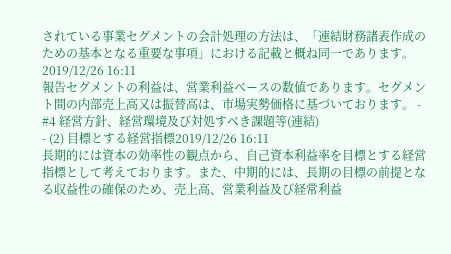されている事業セグメントの会計処理の方法は、「連結財務諸表作成のための基本となる重要な事項」における記載と概ね同一であります。2019/12/26 16:11
報告セグメントの利益は、営業利益ベースの数値であります。セグメント間の内部売上高又は振替高は、市場実勢価格に基づいております。 - #4 経営方針、経営環境及び対処すべき課題等(連結)
- (2) 目標とする経営指標2019/12/26 16:11
長期的には資本の効率性の観点から、自己資本利益率を目標とする経営指標として考えております。また、中期的には、長期の目標の前提となる収益性の確保のため、売上高、営業利益及び経常利益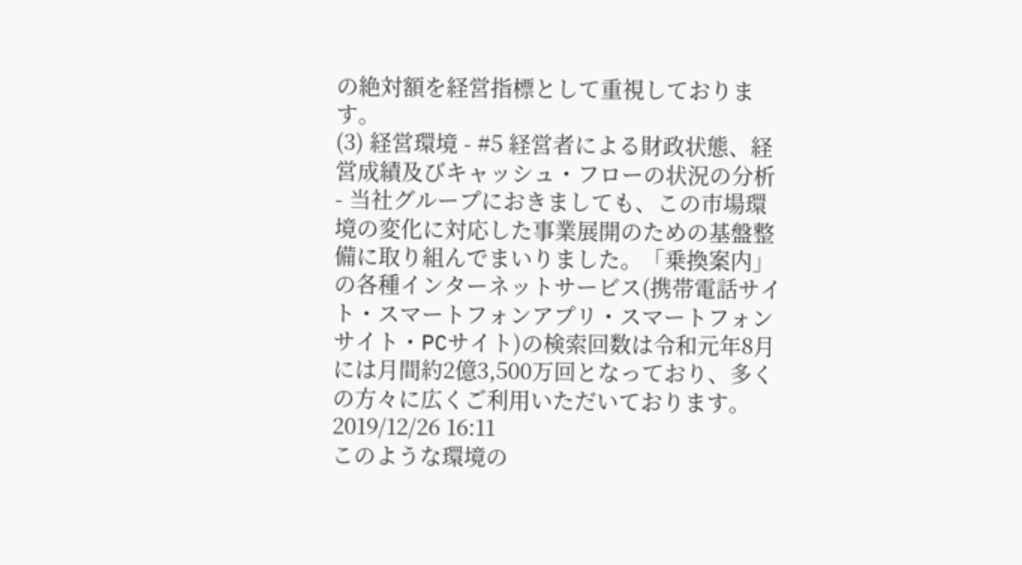の絶対額を経営指標として重視しております。
(3) 経営環境 - #5 経営者による財政状態、経営成績及びキャッシュ・フローの状況の分析
- 当社グループにおきましても、この市場環境の変化に対応した事業展開のための基盤整備に取り組んでまいりました。「乗換案内」の各種インターネットサービス(携帯電話サイト・スマートフォンアプリ・スマートフォンサイト・PCサイト)の検索回数は令和元年8月には月間約2億3,500万回となっており、多くの方々に広くご利用いただいております。2019/12/26 16:11
このような環境の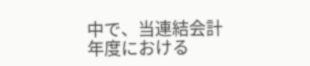中で、当連結会計年度における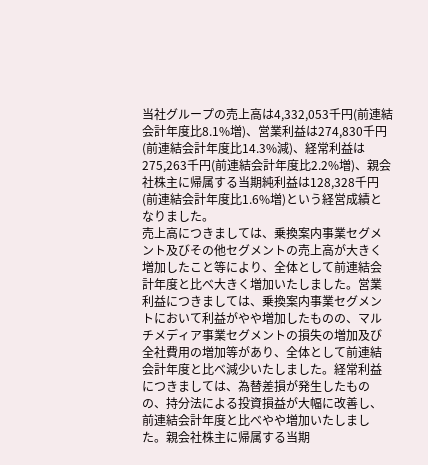当社グループの売上高は4,332,053千円(前連結会計年度比8.1%増)、営業利益は274,830千円(前連結会計年度比14.3%減)、経常利益は275,263千円(前連結会計年度比2.2%増)、親会社株主に帰属する当期純利益は128,328千円(前連結会計年度比1.6%増)という経営成績となりました。
売上高につきましては、乗換案内事業セグメント及びその他セグメントの売上高が大きく増加したこと等により、全体として前連結会計年度と比べ大きく増加いたしました。営業利益につきましては、乗換案内事業セグメントにおいて利益がやや増加したものの、マルチメディア事業セグメントの損失の増加及び全社費用の増加等があり、全体として前連結会計年度と比べ減少いたしました。経常利益につきましては、為替差損が発生したものの、持分法による投資損益が大幅に改善し、前連結会計年度と比べやや増加いたしました。親会社株主に帰属する当期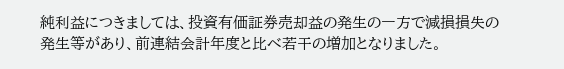純利益につきましては、投資有価証券売却益の発生の一方で減損損失の発生等があり、前連結会計年度と比べ若干の増加となりました。